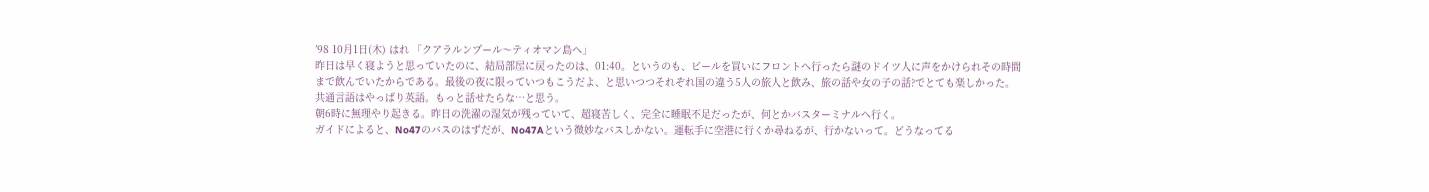’98 10月1日(木) はれ 「クアラルンプール〜ティオマン島へ」
昨日は早く寝ようと思っていたのに、結局部屋に戻ったのは、01:40。というのも、ビールを買いにフロントへ行ったら謎のドイツ人に声をかけられその時間まで飲んでいたからである。最後の夜に限っていつもこうだよ、と思いつつそれぞれ国の違う5人の旅人と飲み、旅の話や女の子の話?でとても楽しかった。共通言語はやっぱり英語。もっと話せたらな…と思う。
朝6時に無理やり起きる。昨日の洗濯の湿気が残っていて、超寝苦しく、完全に睡眠不足だったが、何とかバスターミナルへ行く。
ガイドによると、No47のバスのはずだが、No47Aという微妙なバスしかない。運転手に空港に行くか尋ねるが、行かないって。どうなってる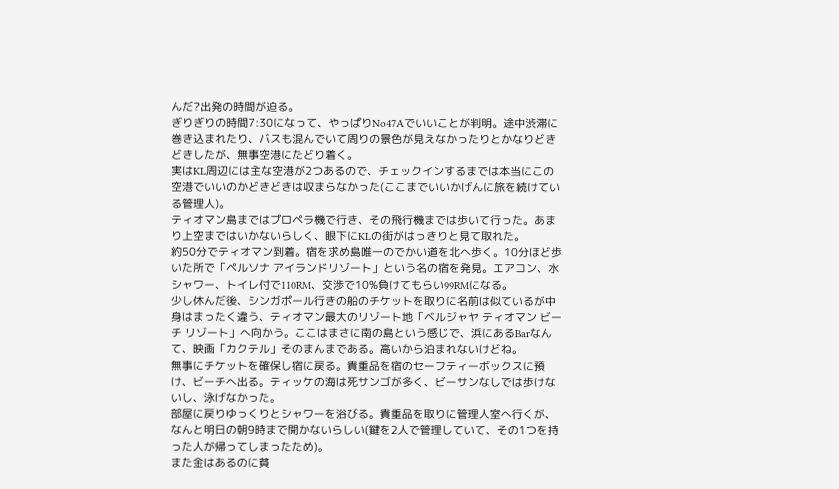んだ?出発の時間が迫る。
ぎりぎりの時間7:30になって、やっぱりNo47Aでいいことが判明。途中渋滞に巻き込まれたり、バスも混んでいて周りの景色が見えなかったりとかなりどきどきしたが、無事空港にたどり着く。
実はKL周辺には主な空港が2つあるので、チェックインするまでは本当にこの空港でいいのかどきどきは収まらなかった(ここまでいいかげんに旅を続けている管理人)。
ティオマン島まではプロペラ機で行き、その飛行機までは歩いて行った。あまり上空まではいかないらしく、眼下にKLの街がはっきりと見て取れた。
約50分でティオマン到着。宿を求め島唯一のでかい道を北へ歩く。10分ほど歩いた所で「ペルソナ アイランドリゾート」という名の宿を発見。エアコン、水シャワー、トイレ付で110RM、交渉で10%負けてもらい99RMになる。
少し休んだ後、シンガポール行きの船のチケットを取りに名前は似ているが中身はまったく違う、ティオマン最大のリゾート地「ベルジャヤ ティオマン ビーチ リゾート」へ向かう。ここはまさに南の島という感じで、浜にあるBarなんて、映画「カクテル」そのまんまである。高いから泊まれないけどね。
無事にチケットを確保し宿に戻る。貴重品を宿のセーフティーボックスに預け、ビーチへ出る。ティッケの海は死サンゴが多く、ビーサンなしでは歩けないし、泳げなかった。
部屋に戻りゆっくりとシャワーを浴びる。貴重品を取りに管理人室へ行くが、なんと明日の朝9時まで開かないらしい(鍵を2人で管理していて、その1つを持った人が帰ってしまったため)。
また金はあるのに貧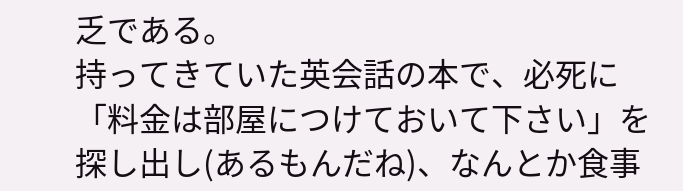乏である。
持ってきていた英会話の本で、必死に「料金は部屋につけておいて下さい」を探し出し(あるもんだね)、なんとか食事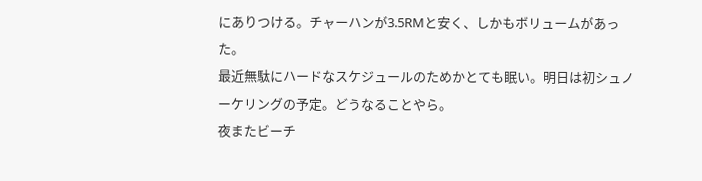にありつける。チャーハンが3.5RMと安く、しかもボリュームがあった。
最近無駄にハードなスケジュールのためかとても眠い。明日は初シュノーケリングの予定。どうなることやら。
夜またビーチ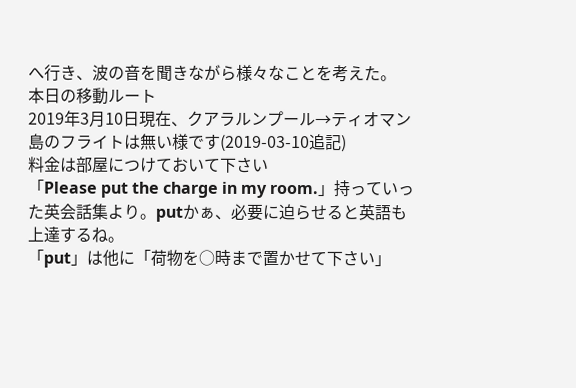へ行き、波の音を聞きながら様々なことを考えた。
本日の移動ルート
2019年3月10日現在、クアラルンプール→ティオマン島のフライトは無い様です(2019-03-10追記)
料金は部屋につけておいて下さい
「Please put the charge in my room.」持っていった英会話集より。putかぁ、必要に迫らせると英語も上達するね。
「put」は他に「荷物を○時まで置かせて下さい」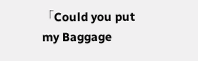「Could you put my Baggage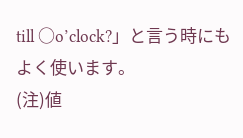till ○o’clock?」と言う時にもよく使います。
(注)値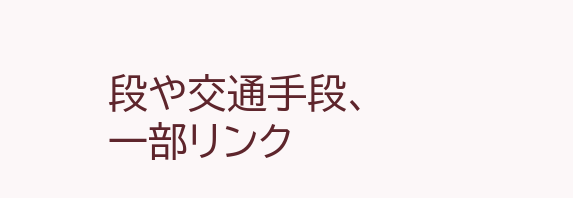段や交通手段、一部リンク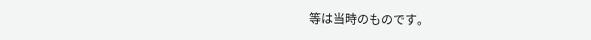等は当時のものです。